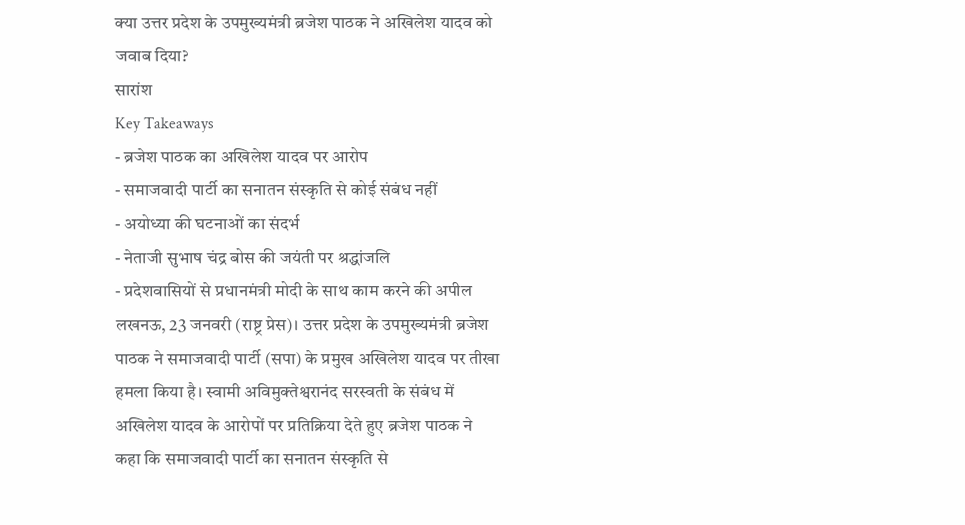क्या उत्तर प्रदेश के उपमुख्यमंत्री ब्रजेश पाठक ने अखिलेश यादव को जवाब दिया?
सारांश
Key Takeaways
- ब्रजेश पाठक का अखिलेश यादव पर आरोप
- समाजवादी पार्टी का सनातन संस्कृति से कोई संबंध नहीं
- अयोध्या की घटनाओं का संदर्भ
- नेताजी सुभाष चंद्र बोस की जयंती पर श्रद्धांजलि
- प्रदेशवासियों से प्रधानमंत्री मोदी के साथ काम करने की अपील
लखनऊ, 23 जनवरी (राष्ट्र प्रेस)। उत्तर प्रदेश के उपमुख्यमंत्री ब्रजेश पाठक ने समाजवादी पार्टी (सपा) के प्रमुख अखिलेश यादव पर तीखा हमला किया है। स्वामी अविमुक्तेश्वरानंद सरस्वती के संबंध में अखिलेश यादव के आरोपों पर प्रतिक्रिया देते हुए ब्रजेश पाठक ने कहा कि समाजवादी पार्टी का सनातन संस्कृति से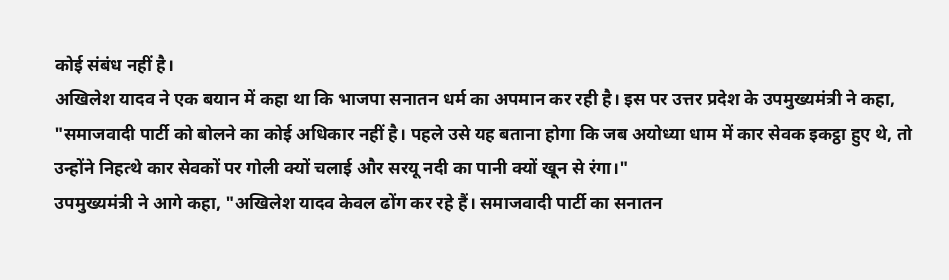कोई संबंध नहीं है।
अखिलेश यादव ने एक बयान में कहा था कि भाजपा सनातन धर्म का अपमान कर रही है। इस पर उत्तर प्रदेश के उपमुख्यमंत्री ने कहा, "समाजवादी पार्टी को बोलने का कोई अधिकार नहीं है। पहले उसे यह बताना होगा कि जब अयोध्या धाम में कार सेवक इकट्ठा हुए थे, तो उन्होंने निहत्थे कार सेवकों पर गोली क्यों चलाई और सरयू नदी का पानी क्यों खून से रंगा।"
उपमुख्यमंत्री ने आगे कहा, "अखिलेश यादव केवल ढोंग कर रहे हैं। समाजवादी पार्टी का सनातन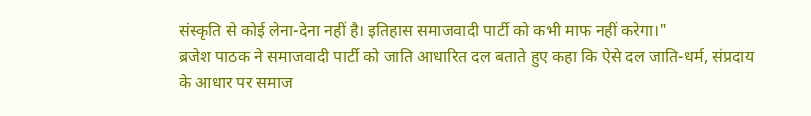संस्कृति से कोई लेना-देना नहीं है। इतिहास समाजवादी पार्टी को कभी माफ नहीं करेगा।"
ब्रजेश पाठक ने समाजवादी पार्टी को जाति आधारित दल बताते हुए कहा कि ऐसे दल जाति-धर्म, संप्रदाय के आधार पर समाज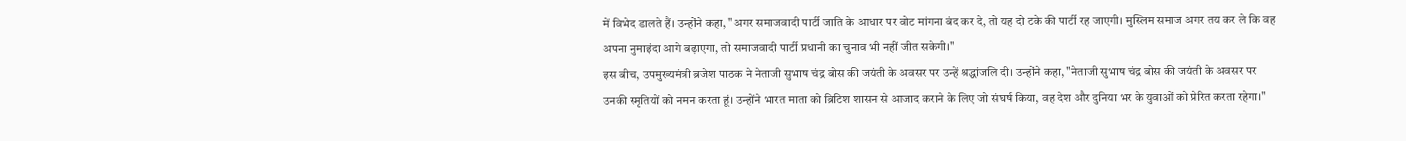में विभेद डालते हैं। उन्होंने कहा, "अगर समाजवादी पार्टी जाति के आधार पर वोट मांगना बंद कर दे, तो यह दो टके की पार्टी रह जाएगी। मुस्लिम समाज अगर तय कर ले कि वह अपना नुमाइंदा आगे बढ़ाएगा, तो समाजवादी पार्टी प्रधानी का चुनाव भी नहीं जीत सकेगी।"
इस बीच, उपमुख्यमंत्री ब्रजेश पाठक ने नेताजी सुभाष चंद्र बोस की जयंती के अवसर पर उन्हें श्रद्धांजलि दी। उन्होंने कहा, "नेताजी सुभाष चंद्र बोस की जयंती के अवसर पर उनकी स्मृतियों को नमन करता हूं। उन्होंने भारत माता को ब्रिटिश शासन से आजाद कराने के लिए जो संघर्ष किया, वह देश और दुनिया भर के युवाओं को प्रेरित करता रहेगा।"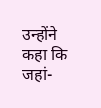उन्होंने कहा कि जहां-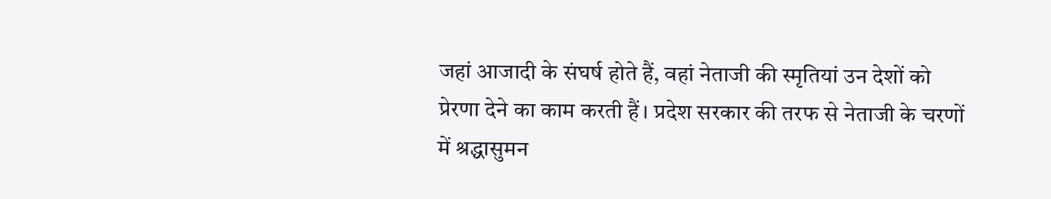जहां आजादी के संघर्ष होते हैं, वहां नेताजी की स्मृतियां उन देशों को प्रेरणा देने का काम करती हैं। प्रदेश सरकार की तरफ से नेताजी के चरणों में श्रद्धासुमन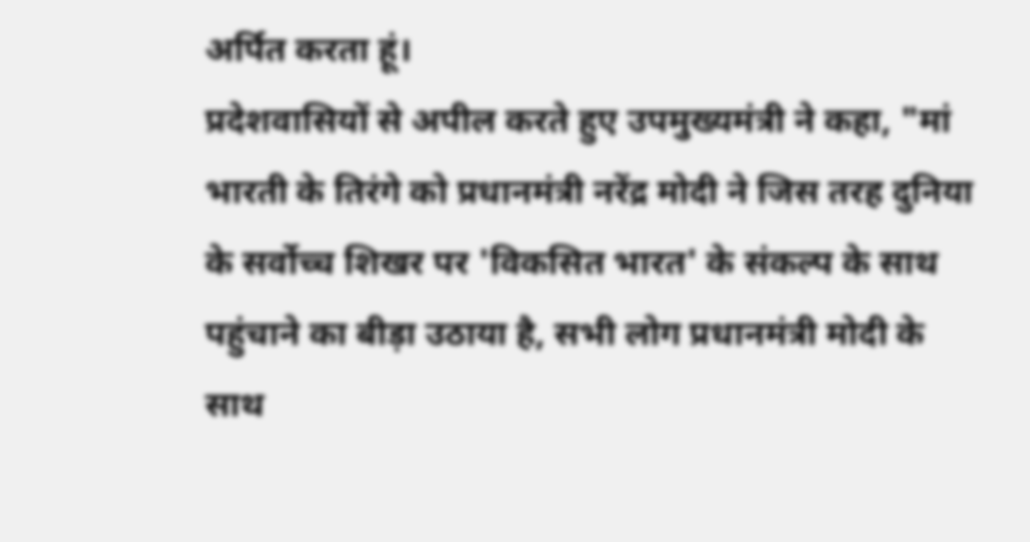अर्पित करता हूं।
प्रदेशवासियों से अपील करते हुए उपमुख्यमंत्री ने कहा, "मां भारती के तिरंगे को प्रधानमंत्री नरेंद्र मोदी ने जिस तरह दुनिया के सर्वोच्च शिखर पर 'विकसित भारत' के संकल्प के साथ पहुंचाने का बीड़ा उठाया है, सभी लोग प्रधानमंत्री मोदी के साथ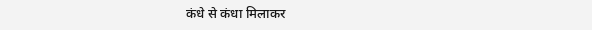कंधे से कंधा मिलाकर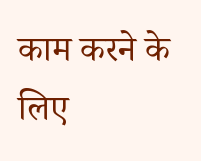काम करने के लिए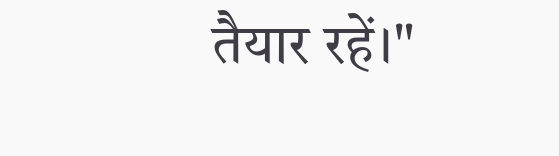तैयार रहें।"